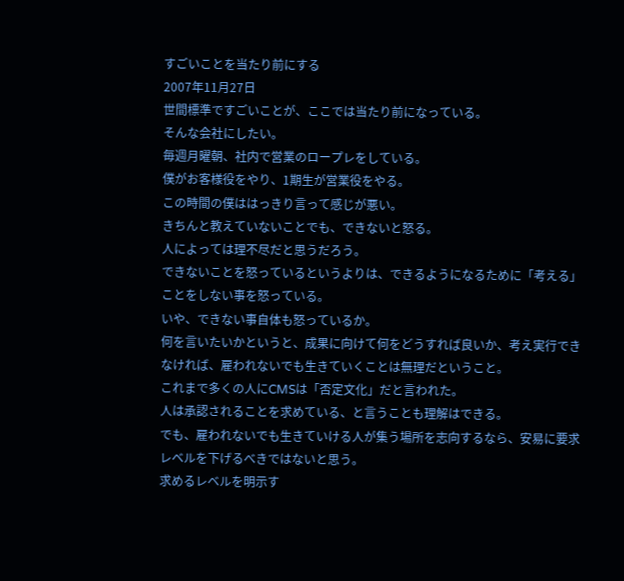すごいことを当たり前にする
2007年11月27日
世間標準ですごいことが、ここでは当たり前になっている。
そんな会社にしたい。
毎週月曜朝、社内で営業のロープレをしている。
僕がお客様役をやり、1期生が営業役をやる。
この時間の僕ははっきり言って感じが悪い。
きちんと教えていないことでも、できないと怒る。
人によっては理不尽だと思うだろう。
できないことを怒っているというよりは、できるようになるために「考える」ことをしない事を怒っている。
いや、できない事自体も怒っているか。
何を言いたいかというと、成果に向けて何をどうすれば良いか、考え実行できなければ、雇われないでも生きていくことは無理だということ。
これまで多くの人にCMSは「否定文化」だと言われた。
人は承認されることを求めている、と言うことも理解はできる。
でも、雇われないでも生きていける人が集う場所を志向するなら、安易に要求レベルを下げるべきではないと思う。
求めるレベルを明示す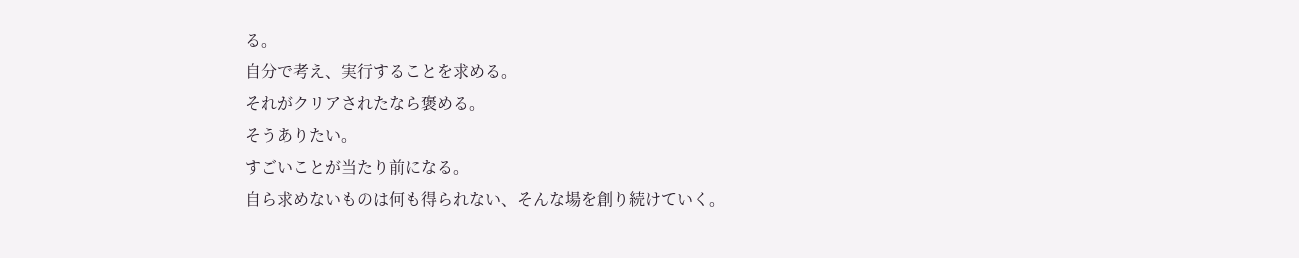る。
自分で考え、実行することを求める。
それがクリアされたなら褒める。
そうありたい。
すごいことが当たり前になる。
自ら求めないものは何も得られない、そんな場を創り続けていく。